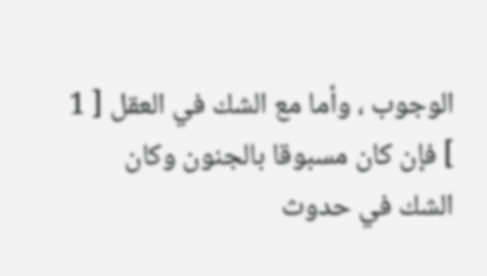الوجوب ، وأما مع الشك في العقل [ 1 ] فإن كان مسبوقا بالجنون وكان الشك في حدوث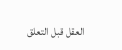العقل قبل التعلق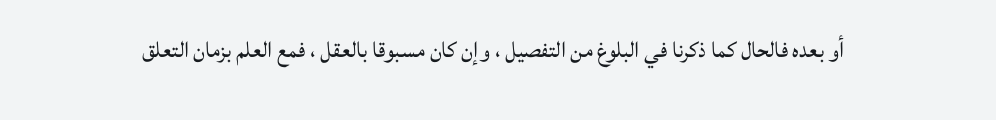أو بعده فالحال كما ذكرنا في البلوغ من التفصيل ، وإن كان مسبوقا بالعقل ، فمع العلم بزمان التعلق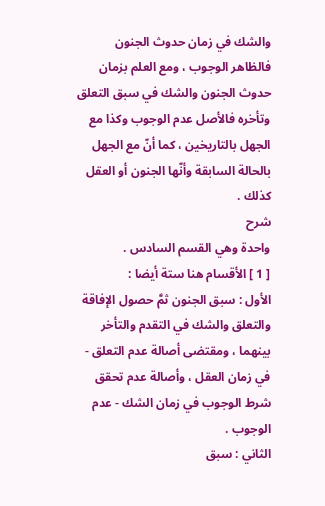والشك في زمان حدوث الجنون فالظاهر الوجوب ، ومع العلم بزمان حدوث الجنون والشك في سبق التعلق وتأخره فالأصل عدم الوجوب وكذا مع الجهل بالتاريخين ، كما أنّ مع الجهل بالحالة السابقة وأنّها الجنون أو العقل كذلك .
شرح
واحدة وهي القسم السادس .
[ 1 ] الأقسام هنا ستة أيضا :
الأول : سبق الجنون ثمَّ حصول الإفاقة والتعلق والشك في التقدم والتأخر بينهما ، ومقتضى أصالة عدم التعلق - في زمان العقل ، وأصالة عدم تحقق شرط الوجوب في زمان الشك - عدم الوجوب .
الثاني : سبق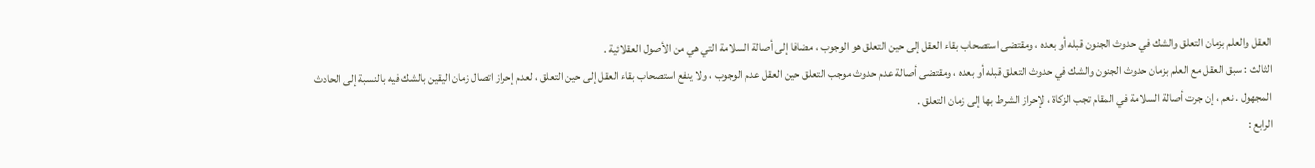العقل والعلم بزمان التعلق والشك في حدوث الجنون قبله أو بعده ، ومقتضى استصحاب بقاء العقل إلى حين التعلق هو الوجوب ، مضافا إلى أصالة السلامة التي هي من الأصول العقلائية .
الثالث : سبق العقل مع العلم بزمان حدوث الجنون والشك في حدوث التعلق قبله أو بعده ، ومقتضى أصالة عدم حدوث موجب التعلق حين العقل عدم الوجوب ، ولا ينفع استصحاب بقاء العقل إلى حين التعلق ، لعدم إحراز اتصال زمان اليقين بالشك فيه بالنسبة إلى الحادث المجهول . نعم ، إن جرت أصالة السلامة في المقام تجب الزكاة ، لإحراز الشرط بها إلى زمان التعلق .
الرابع :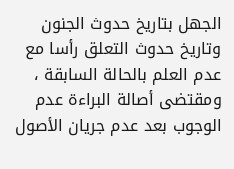الجهل بتاريخ حدوث الجنون وتاريخ حدوث التعلق رأسا مع عدم العلم بالحالة السابقة ، ومقتضى أصالة البراءة عدم الوجوب بعد عدم جريان الأصول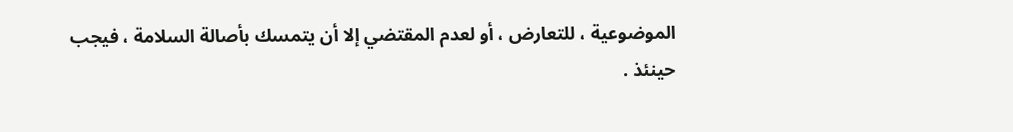الموضوعية ، للتعارض ، أو لعدم المقتضي إلا أن يتمسك بأصالة السلامة ، فيجب حينئذ .